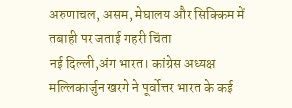अरुणाचल, असम, मेघालय और सिक्किम में तबाही पर जताई गहरी चिंता
नई दिल्ली,अंग भारत। कांग्रेस अध्यक्ष मल्लिकार्जुन खरगे ने पूर्वोत्तर भारत के कई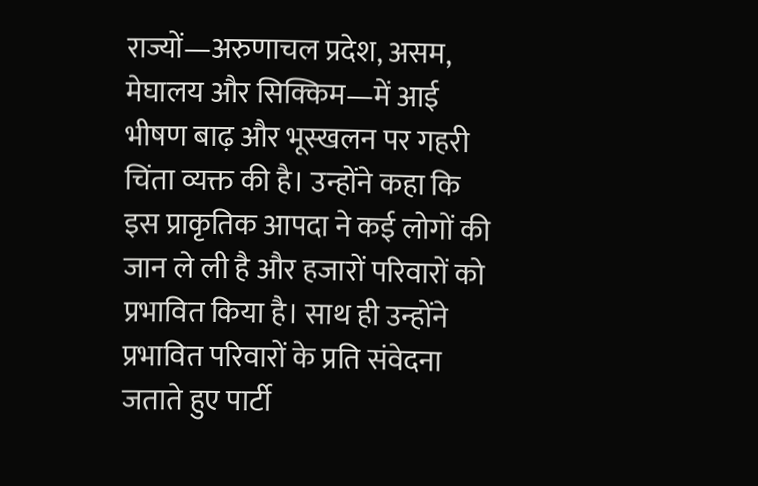राज्यों—अरुणाचल प्रदेश, असम, मेघालय और सिक्किम—में आई भीषण बाढ़ और भूस्खलन पर गहरी चिंता व्यक्त की है। उन्होंने कहा कि इस प्राकृतिक आपदा ने कई लोगों की जान ले ली है और हजारों परिवारों को प्रभावित किया है। साथ ही उन्होंने प्रभावित परिवारों के प्रति संवेदना जताते हुए पार्टी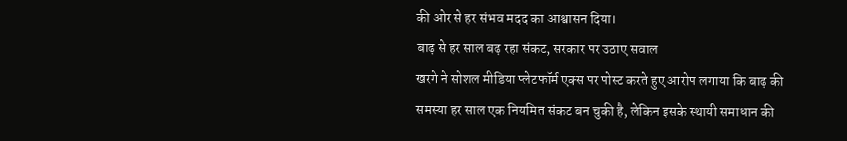की ओर से हर संभव मदद का आश्वासन दिया।
बाढ़ से हर साल बढ़ रहा संकट, सरकार पर उठाए सवाल
खरगे ने सोशल मीडिया प्लेटफॉर्म एक्स पर पोस्ट करते हुए आरोप लगाया कि बाढ़ की समस्या हर साल एक नियमित संकट बन चुकी है, लेकिन इसके स्थायी समाधान की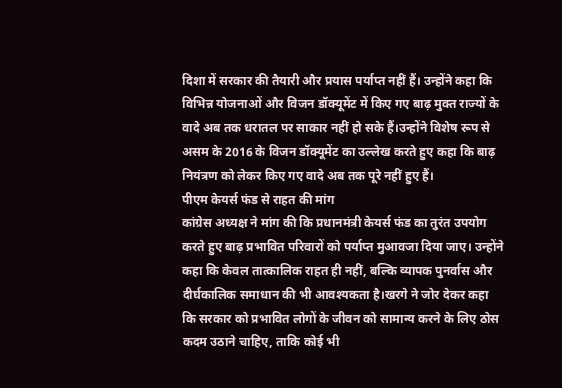दिशा में सरकार की तैयारी और प्रयास पर्याप्त नहीं हैं। उन्होंने कहा कि विभिन्न योजनाओं और विजन डॉक्यूमेंट में किए गए बाढ़ मुक्त राज्यों के वादे अब तक धरातल पर साकार नहीं हो सके हैं।उन्होंने विशेष रूप से असम के 2016 के विजन डॉक्यूमेंट का उल्लेख करते हुए कहा कि बाढ़ नियंत्रण को लेकर किए गए वादे अब तक पूरे नहीं हुए हैं।
पीएम केयर्स फंड से राहत की मांग
कांग्रेस अध्यक्ष ने मांग की कि प्रधानमंत्री केयर्स फंड का तुरंत उपयोग करते हुए बाढ़ प्रभावित परिवारों को पर्याप्त मुआवजा दिया जाए। उन्होंने कहा कि केवल तात्कालिक राहत ही नहीं, बल्कि व्यापक पुनर्वास और दीर्घकालिक समाधान की भी आवश्यकता है।खरगे ने जोर देकर कहा कि सरकार को प्रभावित लोगों के जीवन को सामान्य करने के लिए ठोस कदम उठाने चाहिए, ताकि कोई भी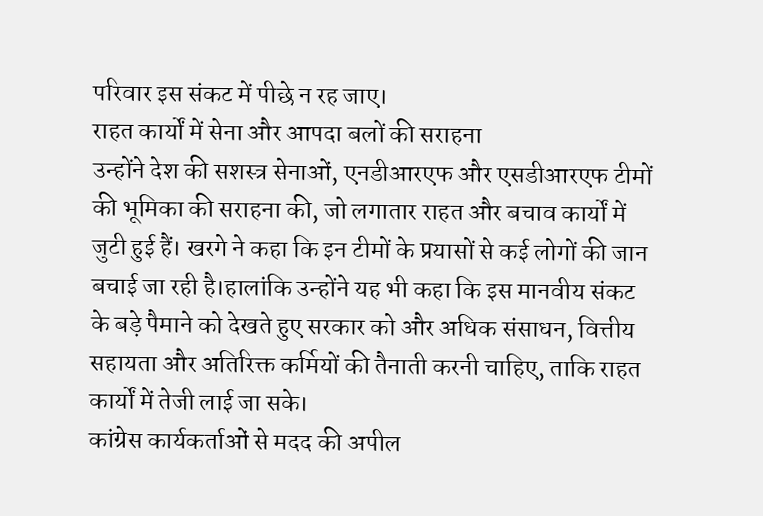परिवार इस संकट में पीछे न रह जाए।
राहत कार्यों में सेना और आपदा बलों की सराहना
उन्होंने देश की सशस्त्र सेनाओं, एनडीआरएफ और एसडीआरएफ टीमों की भूमिका की सराहना की, जो लगातार राहत और बचाव कार्यों में जुटी हुई हैं। खरगे ने कहा कि इन टीमों के प्रयासों से कई लोगों की जान बचाई जा रही है।हालांकि उन्होंने यह भी कहा कि इस मानवीय संकट के बड़े पैमाने को देखते हुए सरकार को और अधिक संसाधन, वित्तीय सहायता और अतिरिक्त कर्मियों की तैनाती करनी चाहिए, ताकि राहत कार्यों में तेजी लाई जा सके।
कांग्रेस कार्यकर्ताओं से मदद की अपील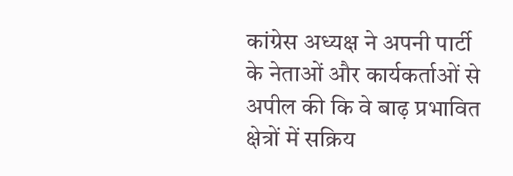कांग्रेस अध्यक्ष ने अपनी पार्टी के नेताओं और कार्यकर्ताओं से अपील की कि वे बाढ़ प्रभावित क्षेत्रों में सक्रिय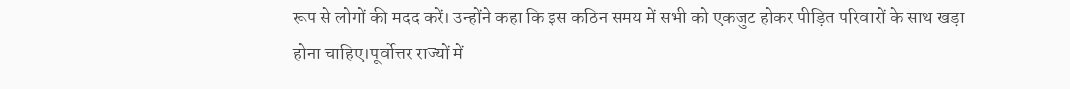रूप से लोगों की मदद करें। उन्होंने कहा कि इस कठिन समय में सभी को एकजुट होकर पीड़ित परिवारों के साथ खड़ा होना चाहिए।पूर्वोत्तर राज्यों में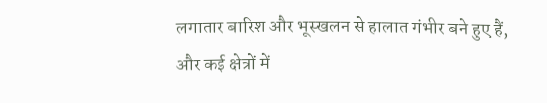लगातार बारिश और भूस्खलन से हालात गंभीर बने हुए हैं, और कई क्षेत्रों में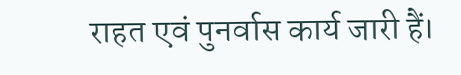राहत एवं पुनर्वास कार्य जारी हैं।